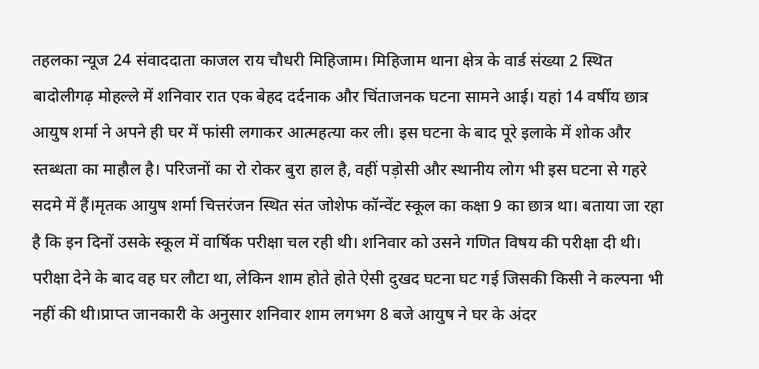तहलका न्यूज 24 संवाददाता काजल राय चौधरी मिहिजाम। मिहिजाम थाना क्षेत्र के वार्ड संख्या 2 स्थित बादोलीगढ़ मोहल्ले में शनिवार रात एक बेहद दर्दनाक और चिंताजनक घटना सामने आई। यहां 14 वर्षीय छात्र आयुष शर्मा ने अपने ही घर में फांसी लगाकर आत्महत्या कर ली। इस घटना के बाद पूरे इलाके में शोक और स्तब्धता का माहौल है। परिजनों का रो रोकर बुरा हाल है, वहीं पड़ोसी और स्थानीय लोग भी इस घटना से गहरे सदमे में हैं।मृतक आयुष शर्मा चित्तरंजन स्थित संत जोशेफ कॉन्वेंट स्कूल का कक्षा 9 का छात्र था। बताया जा रहा है कि इन दिनों उसके स्कूल में वार्षिक परीक्षा चल रही थी। शनिवार को उसने गणित विषय की परीक्षा दी थी। परीक्षा देने के बाद वह घर लौटा था, लेकिन शाम होते होते ऐसी दुखद घटना घट गई जिसकी किसी ने कल्पना भी नहीं की थी।प्राप्त जानकारी के अनुसार शनिवार शाम लगभग 8 बजे आयुष ने घर के अंदर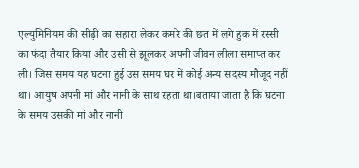एल्युमिनियम की सीढ़ी का सहारा लेकर कमरे की छत में लगे हुक में रस्सी का फंदा तैयार किया और उसी से झूलकर अपनी जीवन लीला समाप्त कर ली। जिस समय यह घटना हुई उस समय घर में कोई अन्य सदस्य मौजूद नहीं था। आयुष अपनी मां और नानी के साथ रहता था।बताया जाता है कि घटना के समय उसकी मां और नानी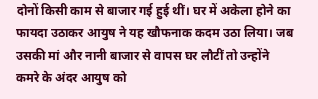दोनों किसी काम से बाजार गई हुई थीं। घर में अकेला होने का फायदा उठाकर आयुष ने यह खौफनाक कदम उठा लिया। जब उसकी मां और नानी बाजार से वापस घर लौटीं तो उन्होंने कमरे के अंदर आयुष को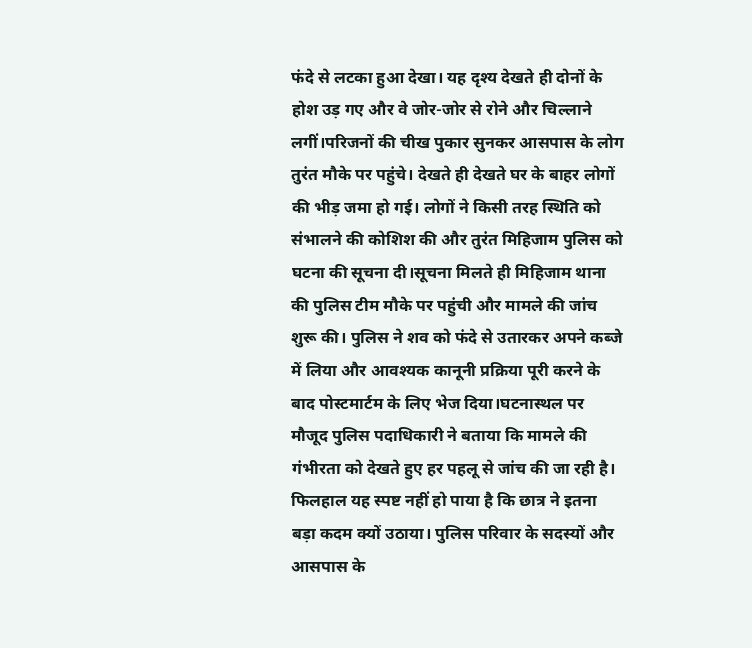फंदे से लटका हुआ देखा। यह दृश्य देखते ही दोनों के होश उड़ गए और वे जोर-जोर से रोने और चिल्लाने लगीं।परिजनों की चीख पुकार सुनकर आसपास के लोग तुरंत मौके पर पहुंचे। देखते ही देखते घर के बाहर लोगों की भीड़ जमा हो गई। लोगों ने किसी तरह स्थिति को संभालने की कोशिश की और तुरंत मिहिजाम पुलिस को घटना की सूचना दी।सूचना मिलते ही मिहिजाम थाना की पुलिस टीम मौके पर पहुंची और मामले की जांच शुरू की। पुलिस ने शव को फंदे से उतारकर अपने कब्जे में लिया और आवश्यक कानूनी प्रक्रिया पूरी करने के बाद पोस्टमार्टम के लिए भेज दिया।घटनास्थल पर मौजूद पुलिस पदाधिकारी ने बताया कि मामले की गंभीरता को देखते हुए हर पहलू से जांच की जा रही है। फिलहाल यह स्पष्ट नहीं हो पाया है कि छात्र ने इतना बड़ा कदम क्यों उठाया। पुलिस परिवार के सदस्यों और आसपास के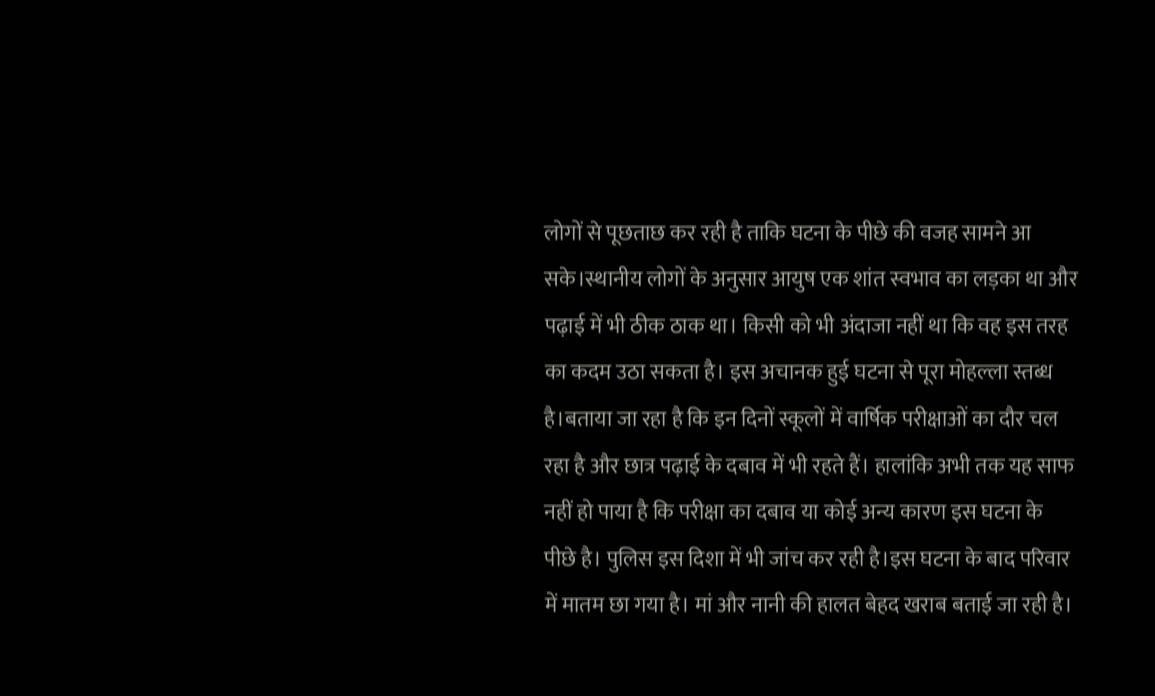लोगों से पूछताछ कर रही है ताकि घटना के पीछे की वजह सामने आ सके।स्थानीय लोगों के अनुसार आयुष एक शांत स्वभाव का लड़का था और पढ़ाई में भी ठीक ठाक था। किसी को भी अंदाजा नहीं था कि वह इस तरह का कदम उठा सकता है। इस अचानक हुई घटना से पूरा मोहल्ला स्तब्ध है।बताया जा रहा है कि इन दिनों स्कूलों में वार्षिक परीक्षाओं का दौर चल रहा है और छात्र पढ़ाई के दबाव में भी रहते हैं। हालांकि अभी तक यह साफ नहीं हो पाया है कि परीक्षा का दबाव या कोई अन्य कारण इस घटना के पीछे है। पुलिस इस दिशा में भी जांच कर रही है।इस घटना के बाद परिवार में मातम छा गया है। मां और नानी की हालत बेहद खराब बताई जा रही है।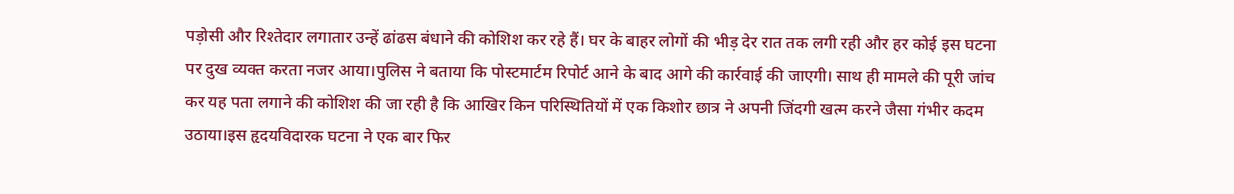पड़ोसी और रिश्तेदार लगातार उन्हें ढांढस बंधाने की कोशिश कर रहे हैं। घर के बाहर लोगों की भीड़ देर रात तक लगी रही और हर कोई इस घटना पर दुख व्यक्त करता नजर आया।पुलिस ने बताया कि पोस्टमार्टम रिपोर्ट आने के बाद आगे की कार्रवाई की जाएगी। साथ ही मामले की पूरी जांच कर यह पता लगाने की कोशिश की जा रही है कि आखिर किन परिस्थितियों में एक किशोर छात्र ने अपनी जिंदगी खत्म करने जैसा गंभीर कदम उठाया।इस हृदयविदारक घटना ने एक बार फिर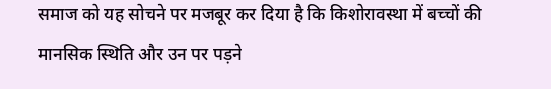समाज को यह सोचने पर मजबूर कर दिया है कि किशोरावस्था में बच्चों की मानसिक स्थिति और उन पर पड़ने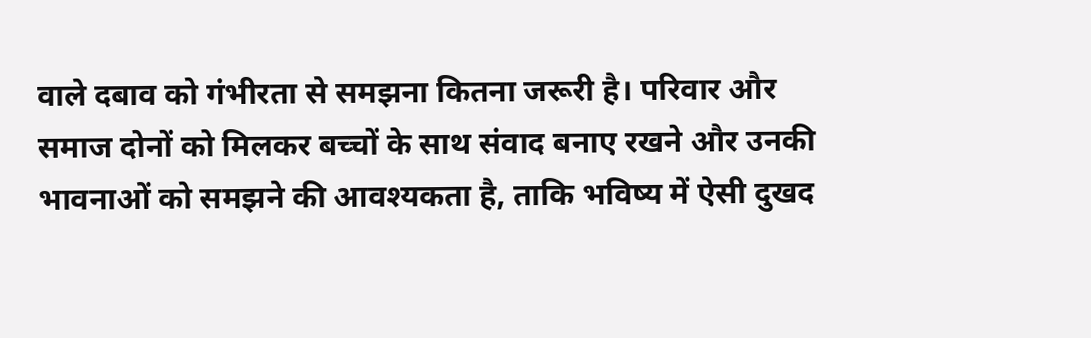वाले दबाव को गंभीरता से समझना कितना जरूरी है। परिवार और समाज दोनों को मिलकर बच्चों के साथ संवाद बनाए रखने और उनकी भावनाओं को समझने की आवश्यकता है, ताकि भविष्य में ऐसी दुखद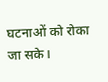घटनाओं को रोका जा सके।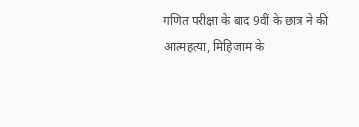गणित परीक्षा के बाद 9वीं के छात्र ने की आत्महत्या, मिहिजाम के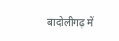बादोलीगढ़ में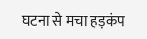घटना से मचा हड़कंप